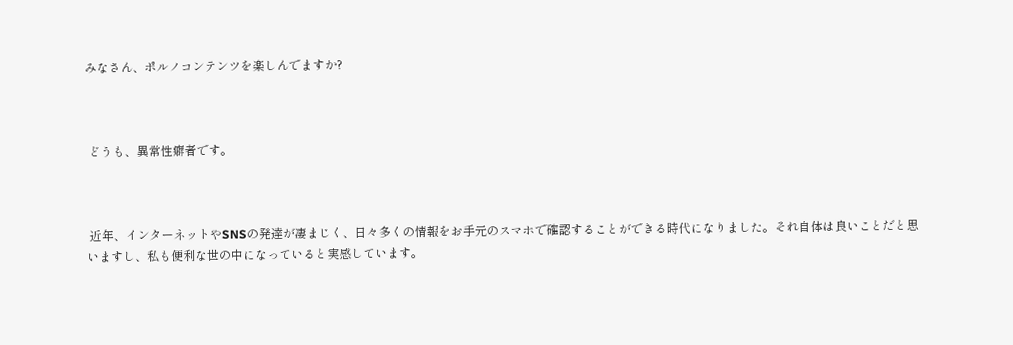みなさん、ポルノコンテンツを楽しんでますか?



 どうも、異常性癖者です。



 近年、インターネットやSNSの発達が凄まじく、日々多くの情報をお手元のスマホで確認することができる時代になりました。それ自体は良いことだと思いますし、私も便利な世の中になっていると実感しています。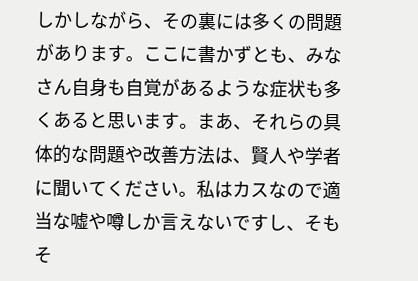しかしながら、その裏には多くの問題があります。ここに書かずとも、みなさん自身も自覚があるような症状も多くあると思います。まあ、それらの具体的な問題や改善方法は、賢人や学者に聞いてください。私はカスなので適当な嘘や噂しか言えないですし、そもそ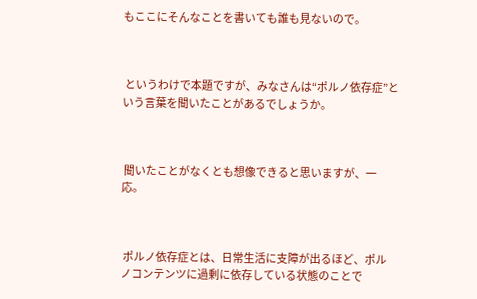もここにそんなことを書いても誰も見ないので。



 というわけで本題ですが、みなさんは“ポルノ依存症”という言葉を聞いたことがあるでしょうか。



 聞いたことがなくとも想像できると思いますが、一応。



 ポルノ依存症とは、日常生活に支障が出るほど、ポルノコンテンツに過剰に依存している状態のことで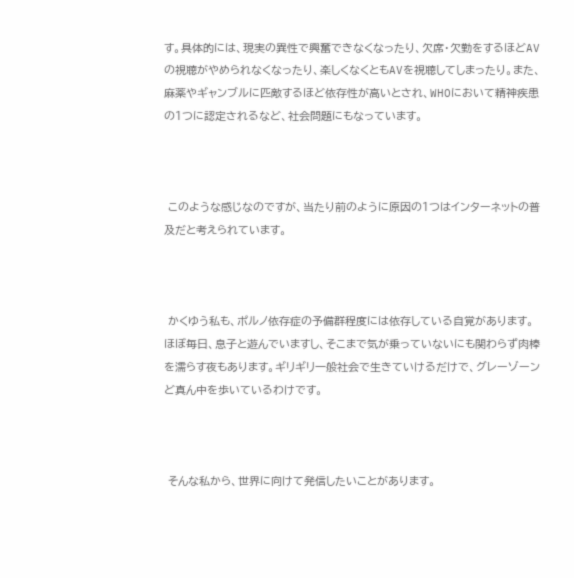す。具体的には、現実の異性で興奮できなくなったり、欠席・欠勤をするほどAVの視聴がやめられなくなったり、楽しくなくともAVを視聴してしまったり。また、麻薬やギャンブルに匹敵するほど依存性が高いとされ、WHOにおいて精神疾患の1つに認定されるなど、社会問題にもなっています。



 このような感じなのですが、当たり前のように原因の1つはインターネットの普及だと考えられています。



 かくゆう私も、ポルノ依存症の予備群程度には依存している自覚があります。ほぼ毎日、息子と遊んでいますし、そこまで気が乗っていないにも関わらず肉棒を濡らす夜もあります。ギリギリ一般社会で生きていけるだけで、グレーゾーンど真ん中を歩いているわけです。



 そんな私から、世界に向けて発信したいことがあります。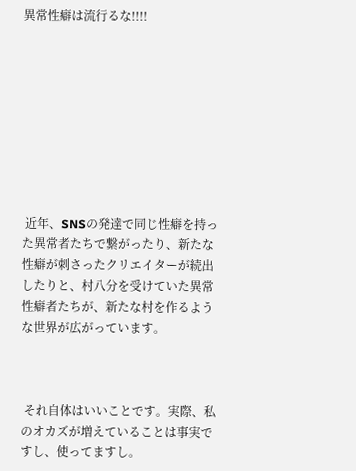異常性癖は流行るな!!!!









 近年、SNSの発達で同じ性癖を持った異常者たちで繋がったり、新たな性癖が刺さったクリエイターが続出したりと、村八分を受けていた異常性癖者たちが、新たな村を作るような世界が広がっています。



 それ自体はいいことです。実際、私のオカズが増えていることは事実ですし、使ってますし。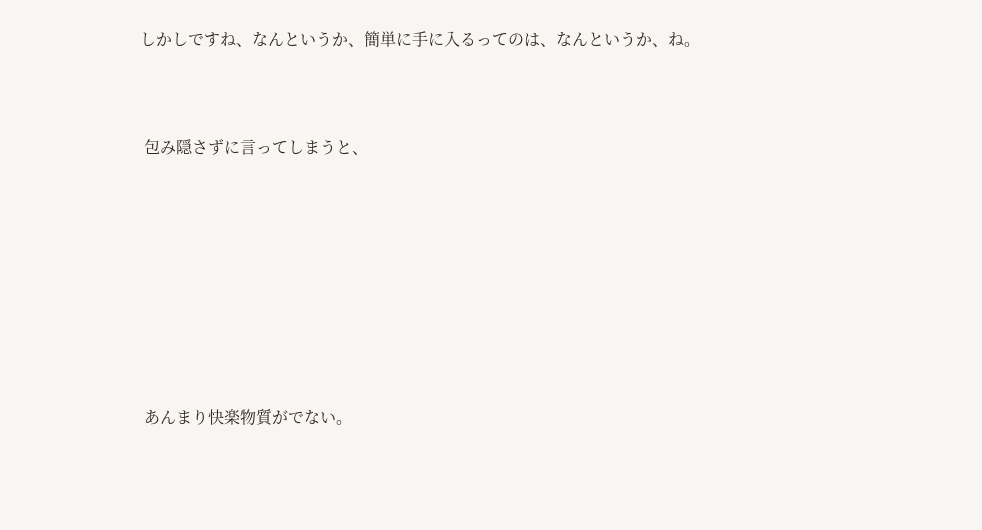しかしですね、なんというか、簡単に手に入るってのは、なんというか、ね。



 包み隠さずに言ってしまうと、









 あんまり快楽物質がでない。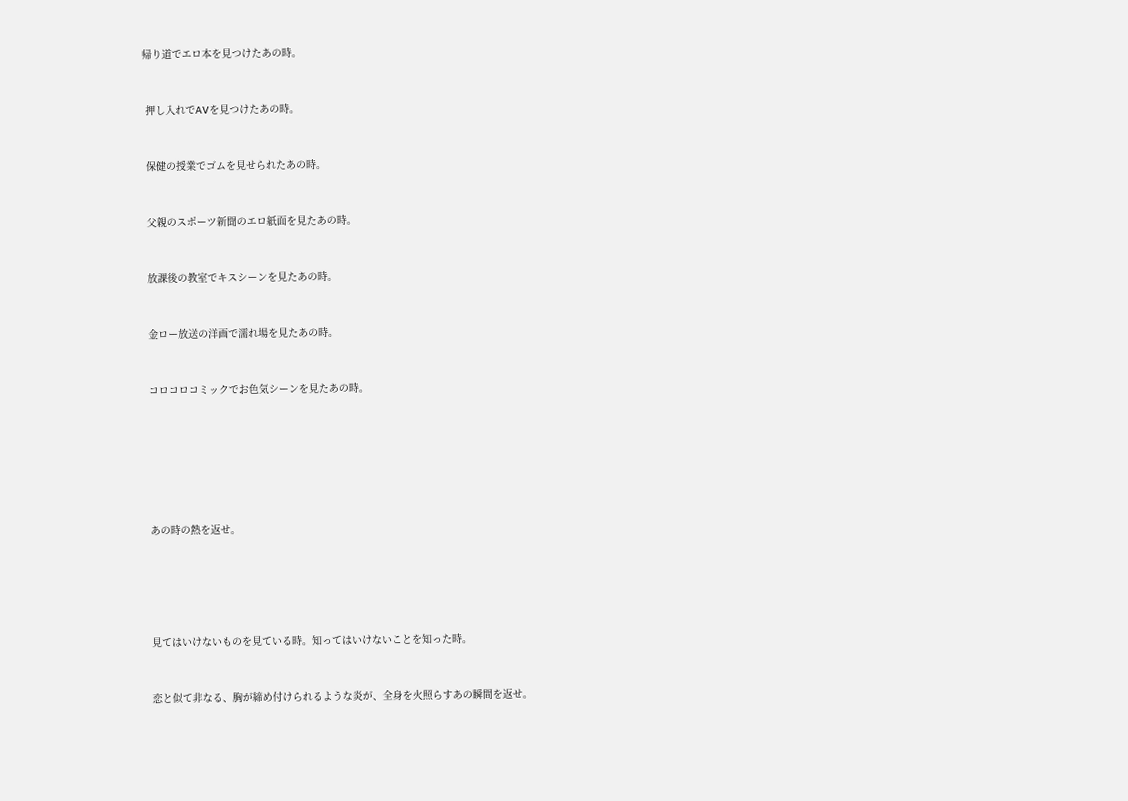帰り道でエロ本を見つけたあの時。



 押し入れでAVを見つけたあの時。



 保健の授業でゴムを見せられたあの時。



 父親のスポーツ新聞のエロ紙面を見たあの時。



 放課後の教室でキスシーンを見たあの時。



 金ロー放送の洋画で濡れ場を見たあの時。



 コロコロコミックでお色気シーンを見たあの時。









 あの時の熱を返せ。







 見てはいけないものを見ている時。知ってはいけないことを知った時。



 恋と似て非なる、胸が締め付けられるような炎が、全身を火照らすあの瞬間を返せ。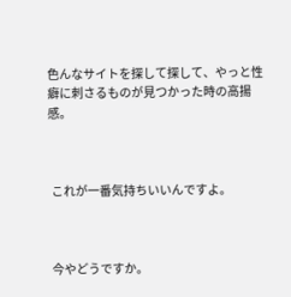色んなサイトを探して探して、やっと性癖に刺さるものが見つかった時の高揚感。



 これが一番気持ちいいんですよ。



 今やどうですか。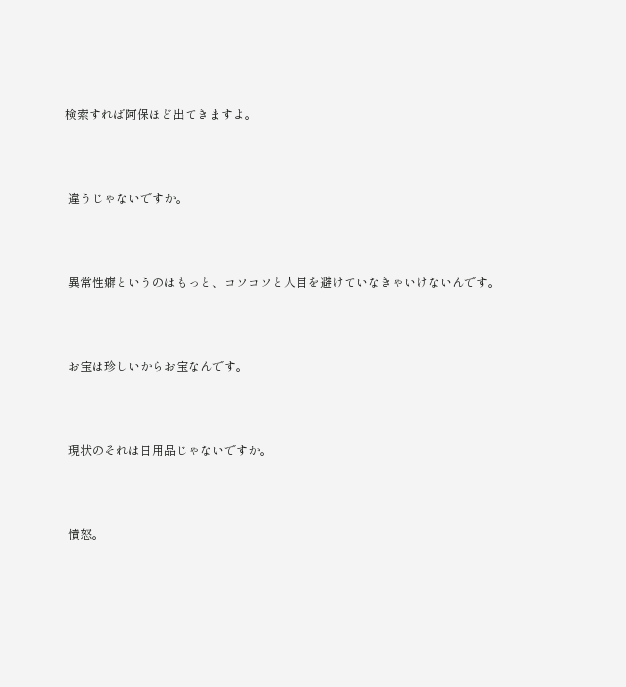検索すれば阿保ほど出てきますよ。



 違うじゃないですか。



 異常性癖というのはもっと、コソコソと人目を避けていなきゃいけないんです。



 お宝は珍しいからお宝なんです。



 現状のそれは日用品じゃないですか。



 憤怒。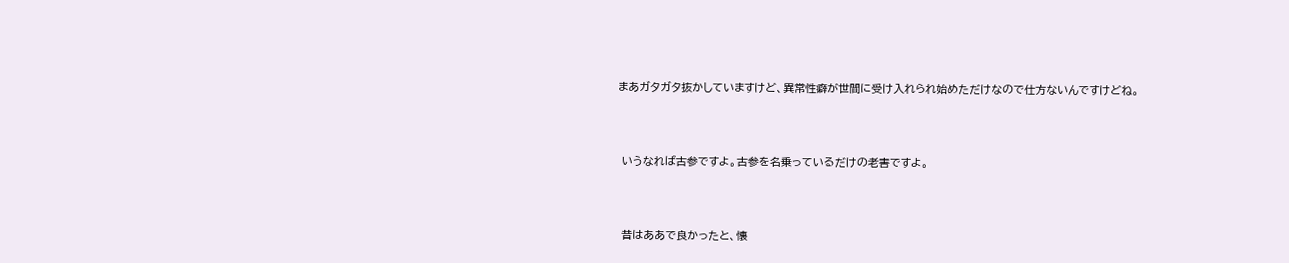まあガタガタ抜かしていますけど、異常性癖が世間に受け入れられ始めただけなので仕方ないんですけどね。



 いうなれば古参ですよ。古参を名乗っているだけの老害ですよ。



 昔はああで良かったと、懐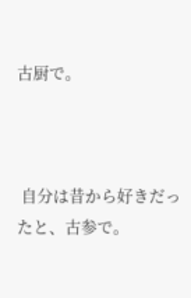古厨で。



 自分は昔から好きだったと、古参で。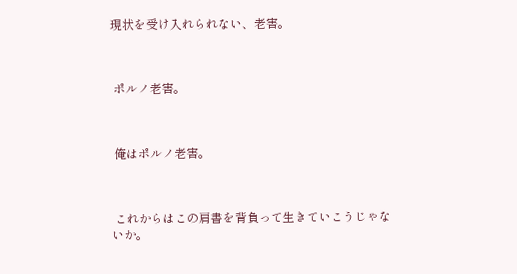現状を受け入れられない、老害。



 ポルノ老害。



 俺はポルノ老害。



 これからはこの肩書を背負って生きていこうじゃないか。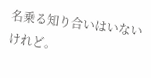名乗る知り合いはいないけれど。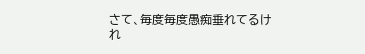さて、毎度毎度愚痴垂れてるけれ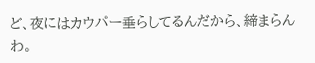ど、夜にはカウパー垂らしてるんだから、締まらんわ。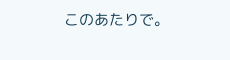このあたりで。